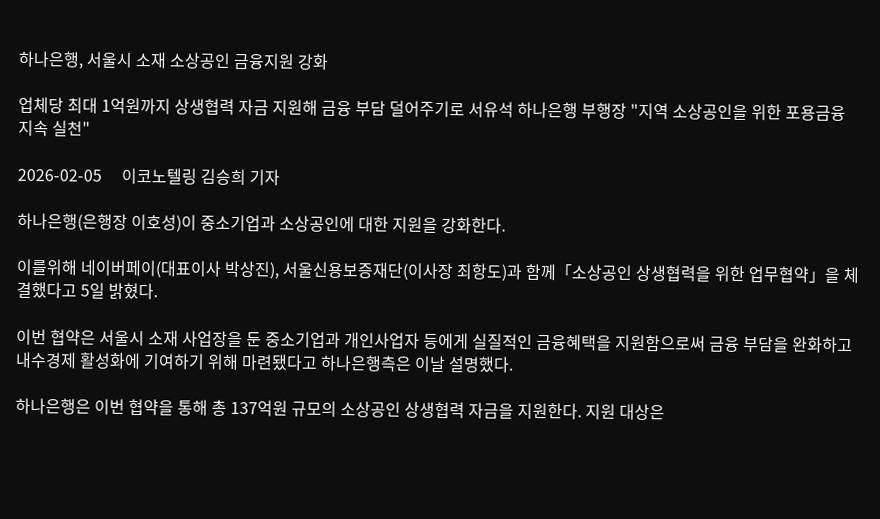하나은행, 서울시 소재 소상공인 금융지원 강화

업체당 최대 1억원까지 상생협력 자금 지원해 금융 부담 덜어주기로 서유석 하나은행 부행장 "지역 소상공인을 위한 포용금융 지속 실천"

2026-02-05     이코노텔링 김승희 기자

하나은행(은행장 이호성)이 중소기업과 소상공인에 대한 지원을 강화한다.

이를위해 네이버페이(대표이사 박상진), 서울신용보증재단(이사장 최항도)과 함께「소상공인 상생협력을 위한 업무협약」을 체결했다고 5일 밝혔다.

이번 협약은 서울시 소재 사업장을 둔 중소기업과 개인사업자 등에게 실질적인 금융혜택을 지원함으로써 금융 부담을 완화하고 내수경제 활성화에 기여하기 위해 마련됐다고 하나은행측은 이날 설명했다.

하나은행은 이번 협약을 통해 총 137억원 규모의 소상공인 상생협력 자금을 지원한다. 지원 대상은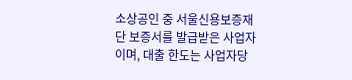소상공인 중 서울신용보증재단 보증서를 발급받은 사업자이며, 대출 한도는 사업자당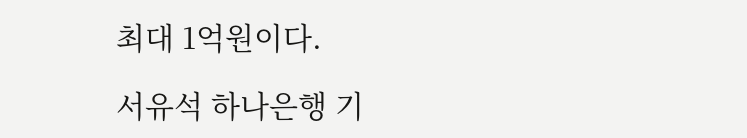최대 1억원이다.

서유석 하나은행 기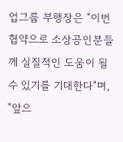업그룹 부행장은 "이번 협약으로 소상공인분들께 실질적인 도움이 될 수 있기를 기대한다"며, "앞으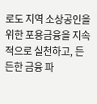로도 지역 소상공인을 위한 포용금융을 지속적으로 실천하고, 든든한 금융 파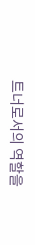트너로서의 역할을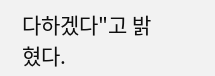다하겠다"고 밝혔다.